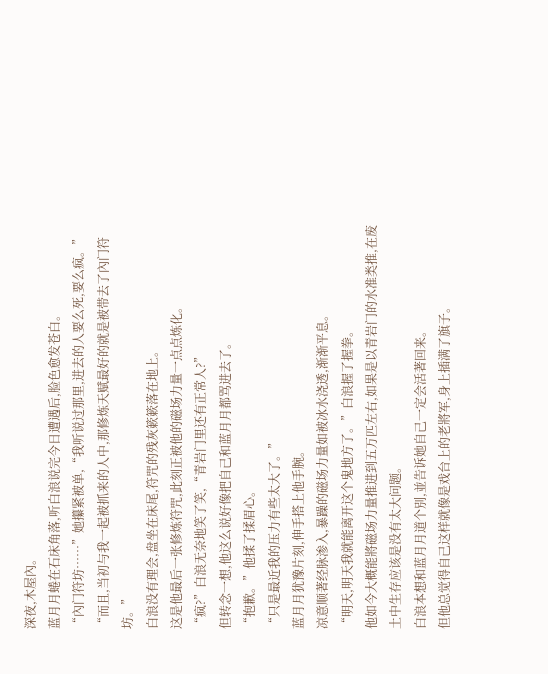深夜,木屋內。
蓝月月蜷在石床角落,听白浪说完今日遭遇后,脸色愈发苍白。
“內门符坊……”她攥紧被单,“我听说过那里,进去的人要么死,要么疯。”
“而且,当初与我一起被抓来的人中,那修炼天赋最好的就是被带去了內门符坊。”
白浪没有理会,盘坐在床尾,符咒的残灰簌簌落在地上。
这是他最后一张修炼符咒,此刻正被他的磁场力量一点点炼化。
“疯?”白浪无奈地笑了笑,“青岩门里还有正常人?”
但转念一想,他这么说好像把自己和蓝月月都骂进去了。
“抱歉。”他揉了揉眉心。
“只是最近我的压力有些太大了。”
蓝月月犹豫片刻,伸手搭上他手腕。
凉意顺著经脉渗入,暴躁的磁场力量如被冰水浇透,渐渐平息。
“明天,明天我就能离开这个鬼地方了。”白浪握了握拳。
他如今大概能將磁场力量推进到五万匹左右,如果是以青岩门的水准类推,在废土中生存应该是没有太大问题。
白浪本想和蓝月月道个別,並告诉她自己一定会活著回来。
但他总觉得自己这样就像是戏台上的老將军,身上插满了旗子。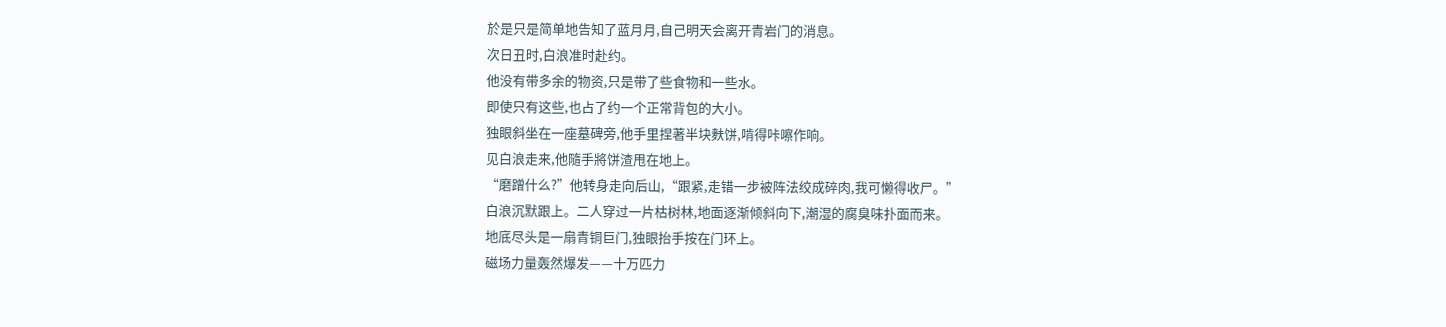於是只是简单地告知了蓝月月,自己明天会离开青岩门的消息。
次日丑时,白浪准时赴约。
他没有带多余的物资,只是带了些食物和一些水。
即使只有这些,也占了约一个正常背包的大小。
独眼斜坐在一座墓碑旁,他手里捏著半块麩饼,啃得咔嚓作响。
见白浪走来,他隨手將饼渣甩在地上。
“磨蹭什么?”他转身走向后山,“跟紧,走错一步被阵法绞成碎肉,我可懒得收尸。”
白浪沉默跟上。二人穿过一片枯树林,地面逐渐倾斜向下,潮湿的腐臭味扑面而来。
地底尽头是一扇青铜巨门,独眼抬手按在门环上。
磁场力量轰然爆发——十万匹力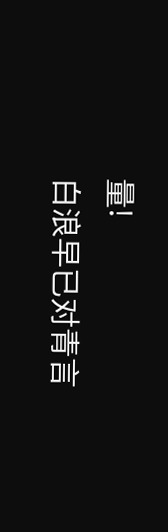量!
白浪早已对青言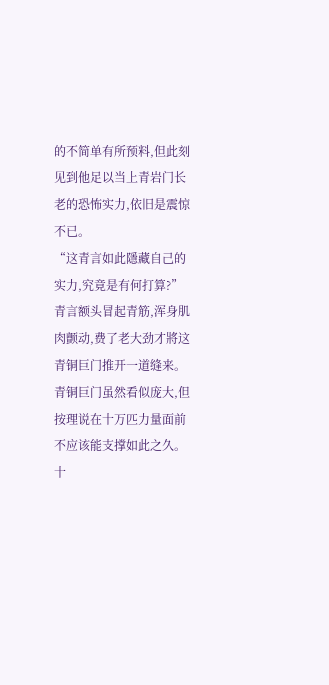的不简单有所预料,但此刻见到他足以当上青岩门长老的恐怖实力,依旧是震惊不已。
“这青言如此隱藏自己的实力,究竟是有何打算?”
青言额头冒起青筋,浑身肌肉颤动,费了老大劲才將这青铜巨门推开一道缝来。
青铜巨门虽然看似庞大,但按理说在十万匹力量面前不应该能支撑如此之久。
十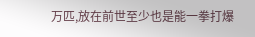万匹,放在前世至少也是能一拳打爆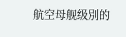航空母舰级別的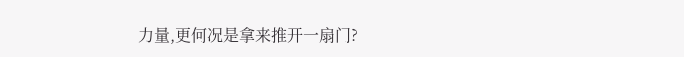力量,更何况是拿来推开一扇门?